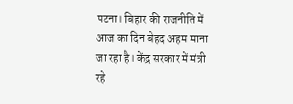पटना। बिहार की राजनीति में आज का दिन बेहद अहम माना जा रहा है। केंद्र सरकार में मंत्री रहे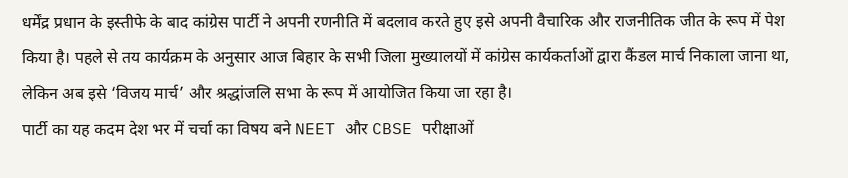धर्मेंद्र प्रधान के इस्तीफे के बाद कांग्रेस पार्टी ने अपनी रणनीति में बदलाव करते हुए इसे अपनी वैचारिक और राजनीतिक जीत के रूप में पेश किया है। पहले से तय कार्यक्रम के अनुसार आज बिहार के सभी जिला मुख्यालयों में कांग्रेस कार्यकर्ताओं द्वारा कैंडल मार्च निकाला जाना था, लेकिन अब इसे ‘विजय मार्च’ और श्रद्धांजलि सभा के रूप में आयोजित किया जा रहा है।
पार्टी का यह कदम देश भर में चर्चा का विषय बने NEET और CBSE परीक्षाओं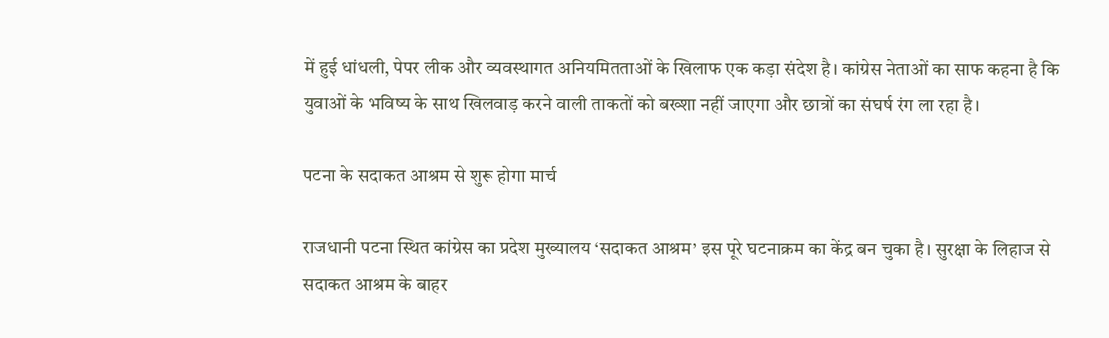में हुई धांधली, पेपर लीक और व्यवस्थागत अनियमितताओं के खिलाफ एक कड़ा संदेश है। कांग्रेस नेताओं का साफ कहना है कि युवाओं के भविष्य के साथ खिलवाड़ करने वाली ताकतों को बख्शा नहीं जाएगा और छात्रों का संघर्ष रंग ला रहा है।

पटना के सदाकत आश्रम से शुरू होगा मार्च

राजधानी पटना स्थित कांग्रेस का प्रदेश मुख्यालय ‘सदाकत आश्रम’ इस पूरे घटनाक्रम का केंद्र बन चुका है। सुरक्षा के लिहाज से सदाकत आश्रम के बाहर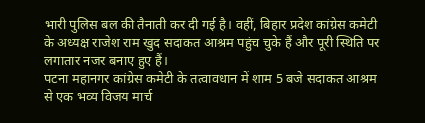भारी पुलिस बल की तैनाती कर दी गई है। वहीं, बिहार प्रदेश कांग्रेस कमेटी के अध्यक्ष राजेश राम खुद सदाकत आश्रम पहुंच चुके हैं और पूरी स्थिति पर लगातार नजर बनाए हुए हैं।
पटना महानगर कांग्रेस कमेटी के तत्वावधान में शाम 5 बजे सदाकत आश्रम से एक भव्य विजय मार्च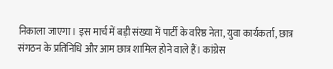निकाला जाएगा। इस मार्च में बड़ी संख्या में पार्टी के वरिष्ठ नेता, युवा कार्यकर्ता, छात्र संगठन के प्रतिनिधि और आम छात्र शामिल होने वाले हैं। कांग्रेस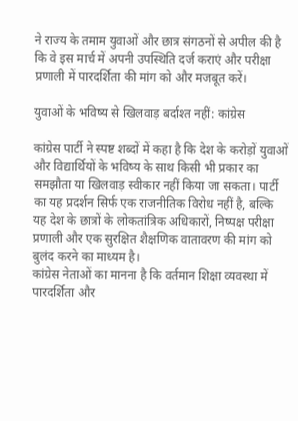ने राज्य के तमाम युवाओं और छात्र संगठनों से अपील की है कि वे इस मार्च में अपनी उपस्थिति दर्ज कराएं और परीक्षा प्रणाली में पारदर्शिता की मांग को और मजबूत करें।

युवाओं के भविष्य से खिलवाड़ बर्दाश्त नहीं: कांग्रेस

कांग्रेस पार्टी ने स्पष्ट शब्दों में कहा है कि देश के करोड़ों युवाओं और विद्यार्थियों के भविष्य के साथ किसी भी प्रकार का समझौता या खिलवाड़ स्वीकार नहीं किया जा सकता। पार्टी का यह प्रदर्शन सिर्फ एक राजनीतिक विरोध नहीं है, बल्कि यह देश के छात्रों के लोकतांत्रिक अधिकारों, निष्पक्ष परीक्षा प्रणाली और एक सुरक्षित शैक्षणिक वातावरण की मांग को बुलंद करने का माध्यम है।
कांग्रेस नेताओं का मानना है कि वर्तमान शिक्षा व्यवस्था में पारदर्शिता और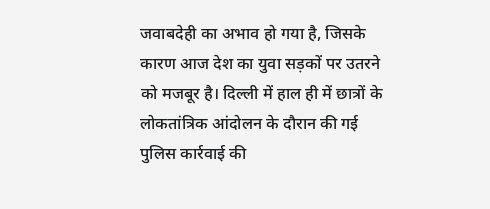जवाबदेही का अभाव हो गया है, जिसके कारण आज देश का युवा सड़कों पर उतरने को मजबूर है। दिल्ली में हाल ही में छात्रों के लोकतांत्रिक आंदोलन के दौरान की गई पुलिस कार्रवाई की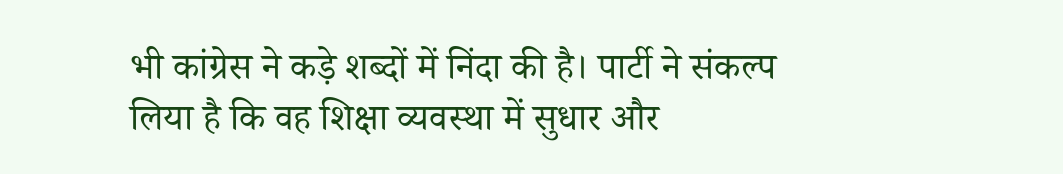भी कांग्रेस ने कड़े शब्दों में निंदा की है। पार्टी ने संकल्प लिया है कि वह शिक्षा व्यवस्था में सुधार और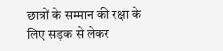छात्रों के सम्मान की रक्षा के लिए सड़क से लेकर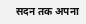सदन तक अपना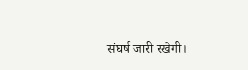संघर्ष जारी रखेगी।